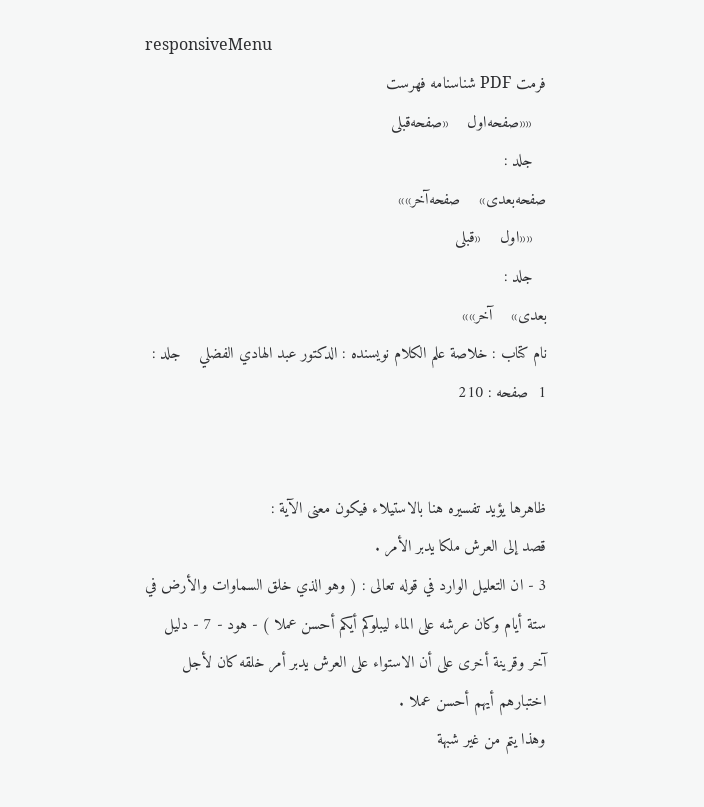responsiveMenu
فرمت PDF شناسنامه فهرست
   ««صفحه‌اول    «صفحه‌قبلی
   جلد :
صفحه‌بعدی»    صفحه‌آخر»»
   ««اول    «قبلی
   جلد :
بعدی»    آخر»»
نام کتاب : خلاصة علم الكلام نویسنده : الدكتور عبد الهادي الفضلي    جلد : 1  صفحه : 210


ظاهرها يؤيد تفسيره هنا بالاستيلاء فيكون معنى الآية :
قصد إلى العرش ملكا يدبر الأمر .
3 - ان التعليل الوارد في قوله تعالى : ( وهو الذي خلق السماوات والأرض في ستة أيام وكان عرشه على الماء ليبلوكم أيكم أحسن عملا ) - هود - 7 - دليل آخر وقرينة أخرى على أن الاستواء على العرش يدبر أمر خلقه كان لأجل اختبارهم أيهم أحسن عملا .
وهذا يتم من غير شبهة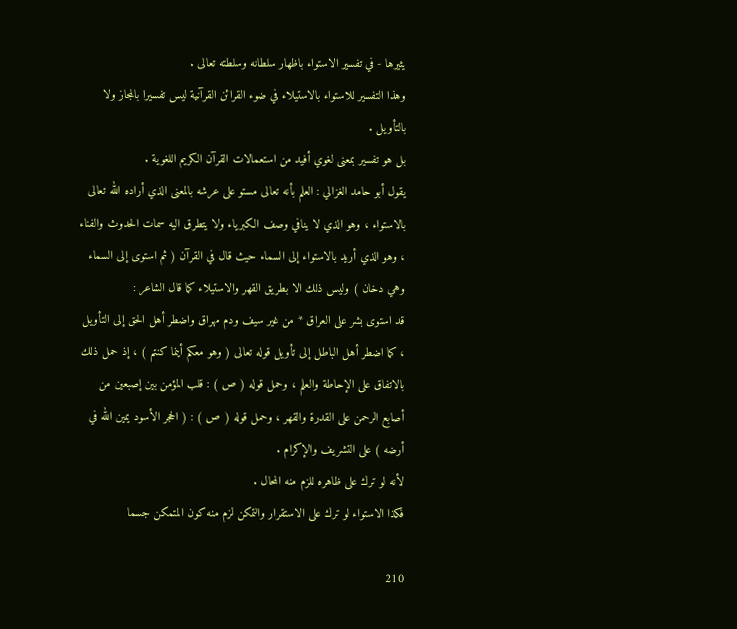يثيرها - في تفسير الاستواء باظهار سلطانه وسلطته تعالى .
وهذا التفسير للاستواء بالاستيلاء في ضوء القرائن القرآنية ليس تفسيرا بالمجاز ولا بالتأويل .
بل هو تفسير بمعنى لغوي أفيد من استعمالات القرآن الكريم اللغوية .
يقول أبو حامد الغزالي : العلم بأنه تعالى مستو على عرشه بالمعنى الذي أراده الله تعالى بالاستواء ، وهو الذي لا ينافي وصف الكبرياء ولا يتطرق اليه سمات الحدوث والفناء ، وهو الذي أريد بالاستواء إلى السماء حيث قال في القرآن ( ثم استوى إلى السماء وهي دخان ) وليس ذلك الا بطريق القهر والاستيلاء كما قال الشاعر :
قد استوى بشر على العراق * من غير سيف ودم مهراق واضطر أهل الحق إلى التأويل ، كما اضطر أهل الباطل إلى تأويل قوله تعالى ( وهو معكم أينما كنتم ) ، إذ حمل ذلك بالاتفاق على الإحاطة والعلم ، وحمل قوله ( ص ) : قلب المؤمن بين إصبعين من أصابع الرحمن على القدرة والقهر ، وحمل قوله ( ص ) : ( الحجر الأسود يمين الله في أرضه ) على التشريف والإكرام .
لأنه لو ترك على ظاهره للزم منه المحال .
فكذا الاستواء لو ترك على الاستقرار والتمكن لزم منه كون المتمكن جسما

210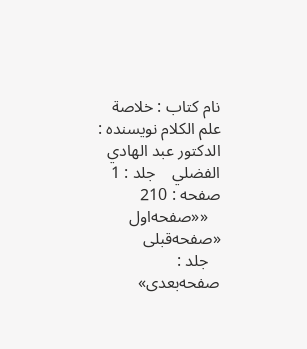نام کتاب : خلاصة علم الكلام نویسنده : الدكتور عبد الهادي الفضلي    جلد : 1  صفحه : 210
   ««صفحه‌اول    «صفحه‌قبلی
   جلد :
صفحه‌بعدی»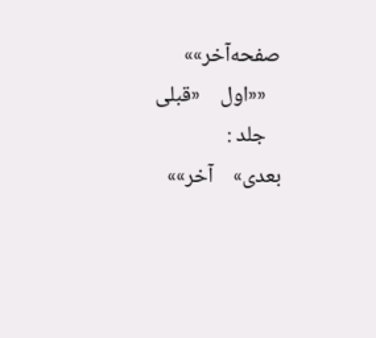صفحه‌آخر»»
   ««اول    «قبلی
   جلد :
بعدی»    آخر»»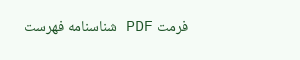فرمت PDF شناسنامه فهرست